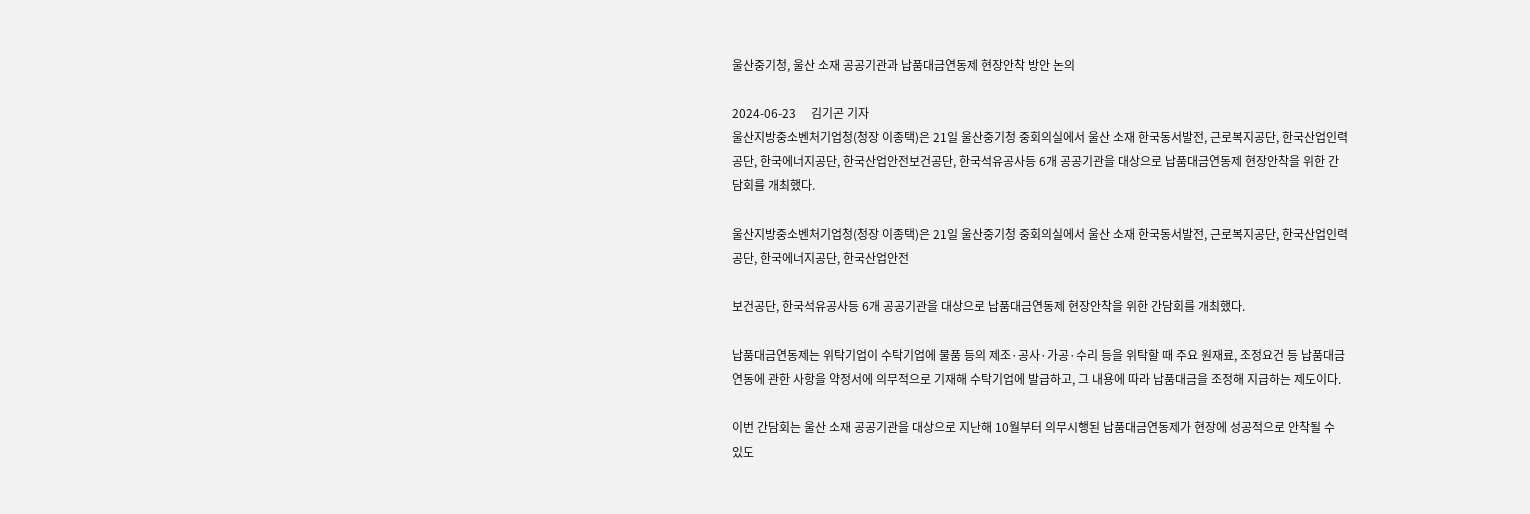울산중기청, 울산 소재 공공기관과 납품대금연동제 현장안착 방안 논의

2024-06-23     김기곤 기자
울산지방중소벤처기업청(청장 이종택)은 21일 울산중기청 중회의실에서 울산 소재 한국동서발전, 근로복지공단, 한국산업인력공단, 한국에너지공단, 한국산업안전보건공단, 한국석유공사등 6개 공공기관을 대상으로 납품대금연동제 현장안착을 위한 간담회를 개최했다.

울산지방중소벤처기업청(청장 이종택)은 21일 울산중기청 중회의실에서 울산 소재 한국동서발전, 근로복지공단, 한국산업인력공단, 한국에너지공단, 한국산업안전

보건공단, 한국석유공사등 6개 공공기관을 대상으로 납품대금연동제 현장안착을 위한 간담회를 개최했다.

납품대금연동제는 위탁기업이 수탁기업에 물품 등의 제조·공사·가공·수리 등을 위탁할 때 주요 원재료, 조정요건 등 납품대금 연동에 관한 사항을 약정서에 의무적으로 기재해 수탁기업에 발급하고, 그 내용에 따라 납품대금을 조정해 지급하는 제도이다.

이번 간담회는 울산 소재 공공기관을 대상으로 지난해 10월부터 의무시행된 납품대금연동제가 현장에 성공적으로 안착될 수 있도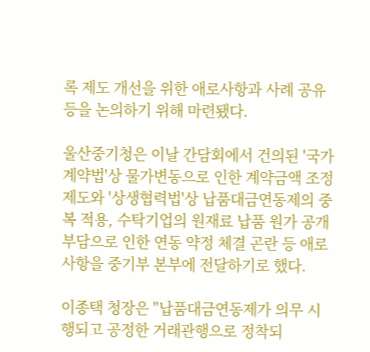록 제도 개선을 위한 애로사항과 사례 공유 등을 논의하기 위해 마련됐다.

울산중기청은 이날 간담회에서 건의된 '국가계약법'상 물가변동으로 인한 계약금액 조정제도와 '상생협력법'상 납품대금연동제의 중복 적용, 수탁기업의 원재료 납품 원가 공개 부담으로 인한 연동 약정 체결 곤란 등 애로사항을 중기부 본부에 전달하기로 했다.

이종택 청장은 "납품대금연동제가 의무 시행되고 공정한 거래관행으로 정착되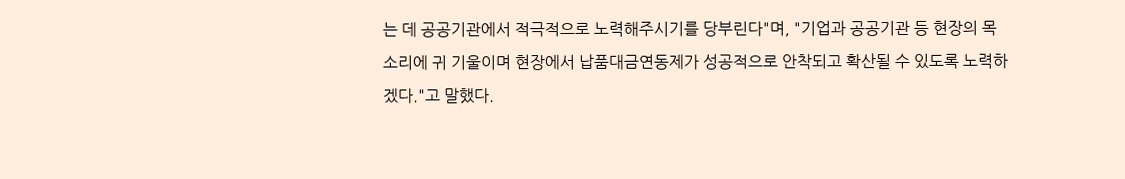는 데 공공기관에서 적극적으로 노력해주시기를 당부린다"며, "기업과 공공기관 등 현장의 목소리에 귀 기울이며 현장에서 납품대금연동제가 성공적으로 안착되고 확산될 수 있도록 노력하겠다."고 말했다.